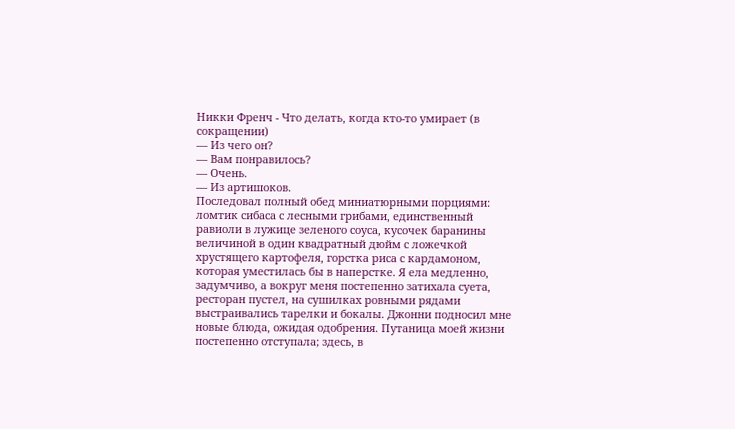Никки Френч - Что делать, когда кто-то умирает (в сокращении)
— Из чего он?
— Вам понравилось?
— Очень.
— Из артишоков.
Последовал полный обед миниатюрными порциями: ломтик сибаса с лесными грибами, единственный равиоли в лужице зеленого соуса, кусочек баранины величиной в один квадратный дюйм с ложечкой хрустящего картофеля, горстка риса с кардамоном, которая уместилась бы в наперстке. Я ела медленно, задумчиво, а вокруг меня постепенно затихала суета, ресторан пустел, на сушилках ровными рядами выстраивались тарелки и бокалы. Джонни подносил мне новые блюда, ожидая одобрения. Путаница моей жизни постепенно отступала; здесь, в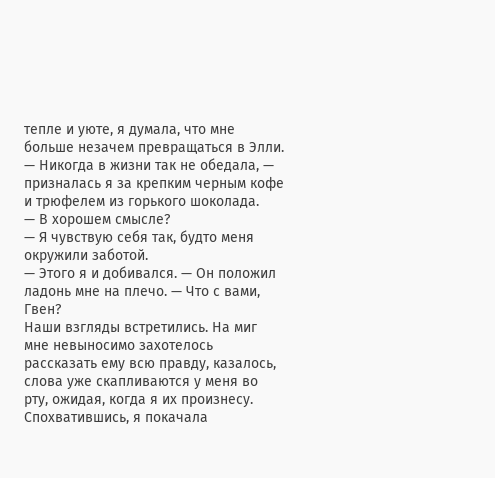тепле и уюте, я думала, что мне больше незачем превращаться в Элли.
— Никогда в жизни так не обедала, — призналась я за крепким черным кофе и трюфелем из горького шоколада.
— В хорошем смысле?
— Я чувствую себя так, будто меня окружили заботой.
— Этого я и добивался. — Он положил ладонь мне на плечо. — Что с вами, Гвен?
Наши взгляды встретились. На миг мне невыносимо захотелось рассказать ему всю правду, казалось, слова уже скапливаются у меня во рту, ожидая, когда я их произнесу. Спохватившись, я покачала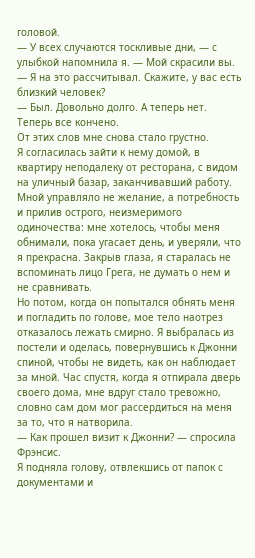головой.
— У всех случаются тоскливые дни, — с улыбкой напомнила я. — Мой скрасили вы.
— Я на это рассчитывал. Скажите, у вас есть близкий человек?
— Был. Довольно долго. А теперь нет. Теперь все кончено.
От этих слов мне снова стало грустно.
Я согласилась зайти к нему домой, в квартиру неподалеку от ресторана, с видом на уличный базар, заканчивавший работу. Мной управляло не желание, а потребность и прилив острого, неизмеримого одиночества: мне хотелось, чтобы меня обнимали, пока угасает день, и уверяли, что я прекрасна. Закрыв глаза, я старалась не вспоминать лицо Грега, не думать о нем и не сравнивать.
Но потом, когда он попытался обнять меня и погладить по голове, мое тело наотрез отказалось лежать смирно. Я выбралась из постели и оделась, повернувшись к Джонни спиной, чтобы не видеть, как он наблюдает за мной. Час спустя, когда я отпирала дверь своего дома, мне вдруг стало тревожно, словно сам дом мог рассердиться на меня за то, что я натворила.
— Как прошел визит к Джонни? — спросила Фрэнсис.
Я подняла голову, отвлекшись от папок с документами и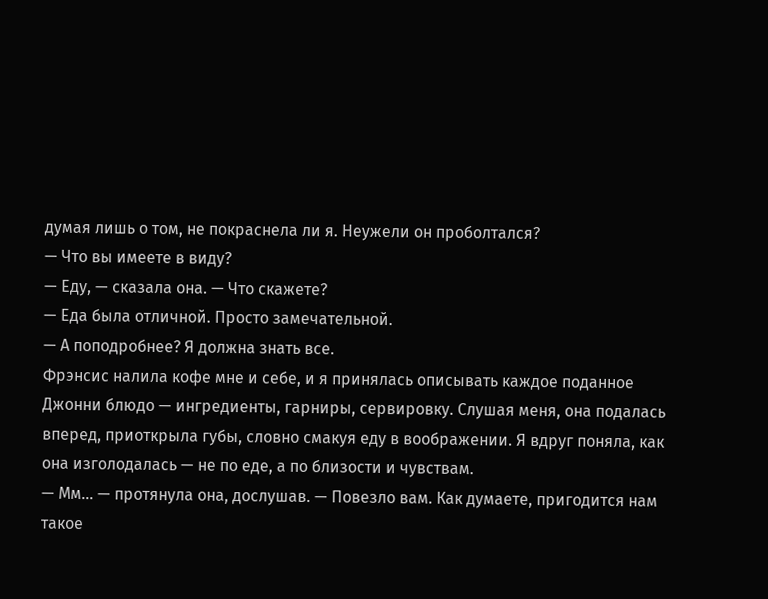думая лишь о том, не покраснела ли я. Неужели он проболтался?
— Что вы имеете в виду?
— Еду, — сказала она. — Что скажете?
— Еда была отличной. Просто замечательной.
— А поподробнее? Я должна знать все.
Фрэнсис налила кофе мне и себе, и я принялась описывать каждое поданное Джонни блюдо — ингредиенты, гарниры, сервировку. Слушая меня, она подалась вперед, приоткрыла губы, словно смакуя еду в воображении. Я вдруг поняла, как она изголодалась — не по еде, а по близости и чувствам.
— Мм… — протянула она, дослушав. — Повезло вам. Как думаете, пригодится нам такое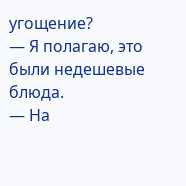угощение?
— Я полагаю, это были недешевые блюда.
— На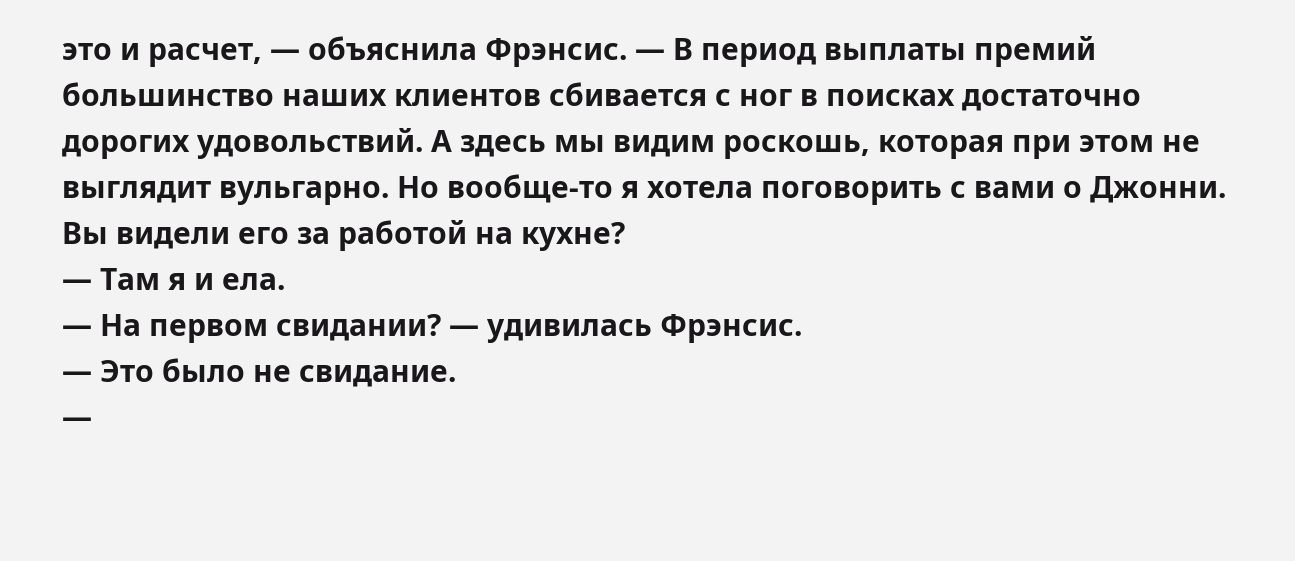это и расчет, — объяснила Фрэнсис. — В период выплаты премий большинство наших клиентов сбивается с ног в поисках достаточно дорогих удовольствий. А здесь мы видим роскошь, которая при этом не выглядит вульгарно. Но вообще-то я хотела поговорить с вами о Джонни. Вы видели его за работой на кухне?
— Там я и ела.
— На первом свидании? — удивилась Фрэнсис.
— Это было не свидание.
—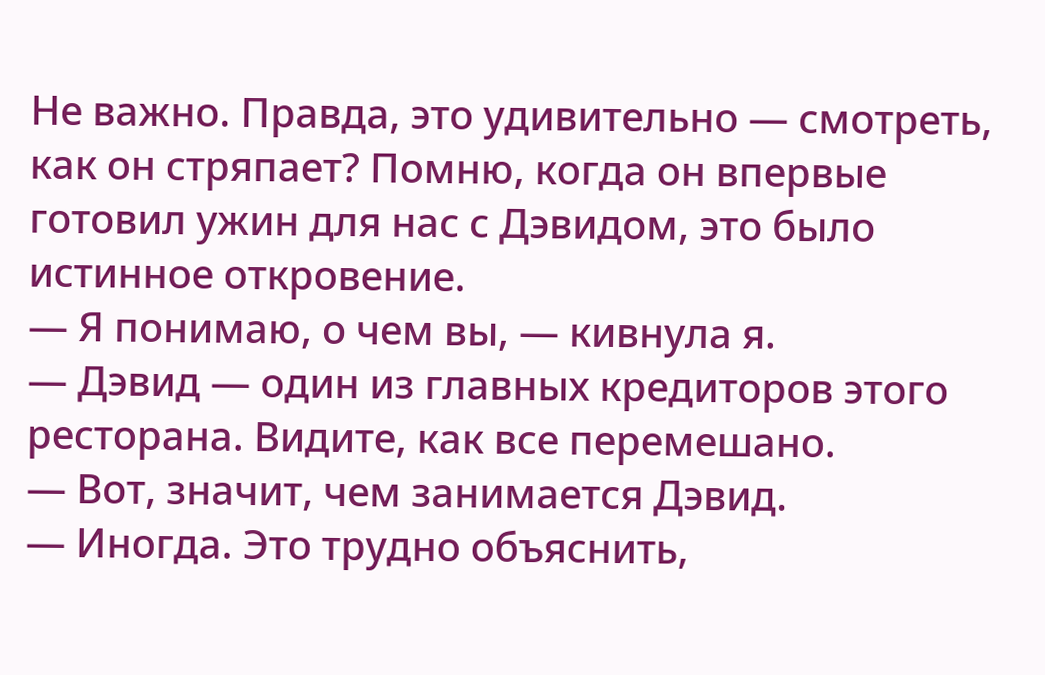Не важно. Правда, это удивительно — смотреть, как он стряпает? Помню, когда он впервые готовил ужин для нас с Дэвидом, это было истинное откровение.
— Я понимаю, о чем вы, — кивнула я.
— Дэвид — один из главных кредиторов этого ресторана. Видите, как все перемешано.
— Вот, значит, чем занимается Дэвид.
— Иногда. Это трудно объяснить,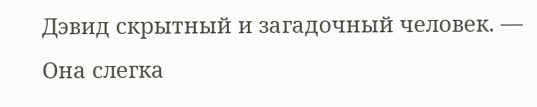Дэвид скрытный и загадочный человек. — Она слегка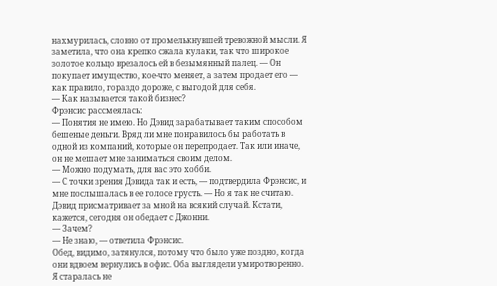нахмурилась, словно от промелькнувшей тревожной мысли. Я заметила, что она крепко сжала кулаки, так что широкое золотое кольцо врезалось ей в безымянный палец. — Он покупает имущество, кое-что меняет, а затем продает его — как правило, гораздо дороже, с выгодой для себя.
— Как называется такой бизнес?
Фрэнсис рассмеялась:
— Понятия не имею. Но Дэвид зарабатывает таким способом бешеные деньги. Вряд ли мне понравилось бы работать в одной из компаний, которые он перепродает. Так или иначе, он не мешает мне заниматься своим делом.
— Можно подумать, для вас это хобби.
— С точки зрения Дэвида так и есть, — подтвердила Фрэнсис, и мне послышалась в ее голосе грусть. — Но я так не считаю. Дэвид присматривает за мной на всякий случай. Кстати, кажется, сегодня он обедает с Джонни.
— Зачем?
— Не знаю, — ответила Фрэнсис.
Обед, видимо, затянулся, потому что было уже поздно, когда они вдвоем вернулись в офис. Оба выглядели умиротворенно. Я старалась не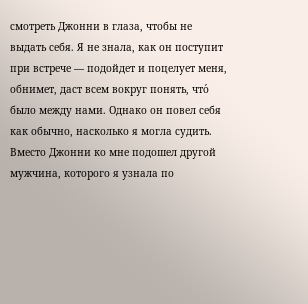смотреть Джонни в глаза, чтобы не выдать себя. Я не знала, как он поступит при встрече — подойдет и поцелует меня, обнимет, даст всем вокруг понять, что́ было между нами. Однако он повел себя как обычно, насколько я могла судить. Вместо Джонни ко мне подошел другой мужчина, которого я узнала по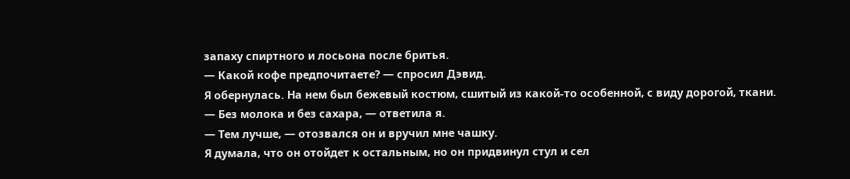запаху спиртного и лосьона после бритья.
— Какой кофе предпочитаете? — спросил Дэвид.
Я обернулась. На нем был бежевый костюм, сшитый из какой-то особенной, с виду дорогой, ткани.
— Без молока и без сахара, — ответила я.
— Тем лучше, — отозвался он и вручил мне чашку.
Я думала, что он отойдет к остальным, но он придвинул стул и сел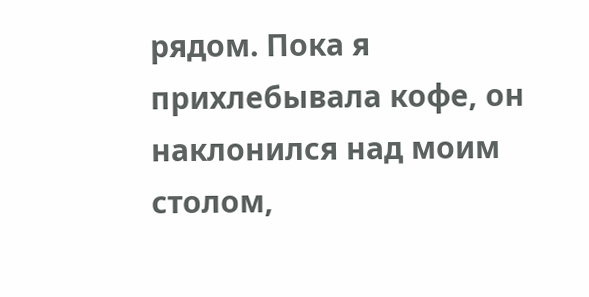рядом. Пока я прихлебывала кофе, он наклонился над моим столом,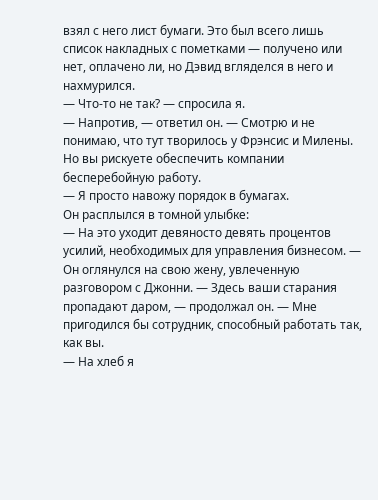взял с него лист бумаги. Это был всего лишь список накладных с пометками — получено или нет, оплачено ли, но Дэвид вгляделся в него и нахмурился.
— Что-то не так? — спросила я.
— Напротив, — ответил он. — Смотрю и не понимаю, что тут творилось у Фрэнсис и Милены. Но вы рискуете обеспечить компании бесперебойную работу.
— Я просто навожу порядок в бумагах.
Он расплылся в томной улыбке:
— На это уходит девяносто девять процентов усилий, необходимых для управления бизнесом. — Он оглянулся на свою жену, увлеченную разговором с Джонни. — Здесь ваши старания пропадают даром, — продолжал он. — Мне пригодился бы сотрудник, способный работать так, как вы.
— На хлеб я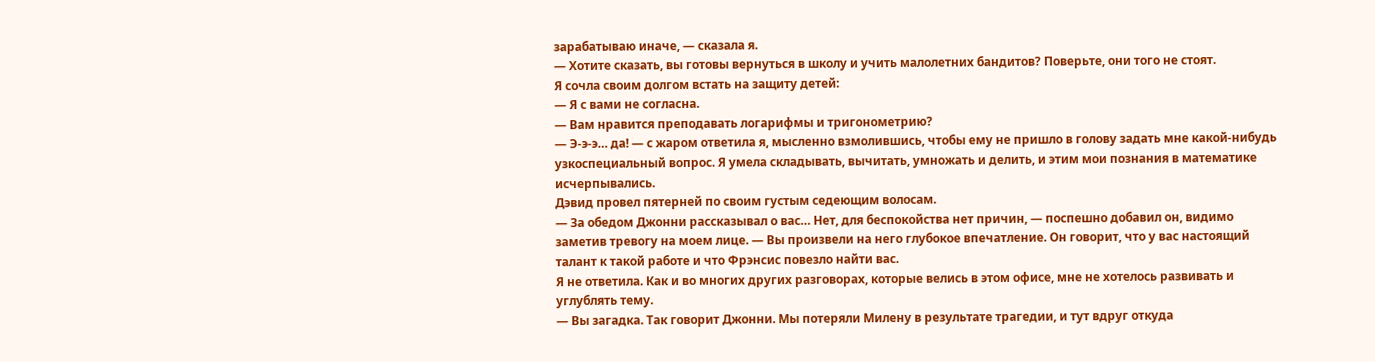зарабатываю иначе, — сказала я.
— Хотите сказать, вы готовы вернуться в школу и учить малолетних бандитов? Поверьте, они того не стоят.
Я сочла своим долгом встать на защиту детей:
— Я с вами не согласна.
— Вам нравится преподавать логарифмы и тригонометрию?
— Э-э-э… да! — с жаром ответила я, мысленно взмолившись, чтобы ему не пришло в голову задать мне какой-нибудь узкоспециальный вопрос. Я умела складывать, вычитать, умножать и делить, и этим мои познания в математике исчерпывались.
Дэвид провел пятерней по своим густым седеющим волосам.
— За обедом Джонни рассказывал о вас… Нет, для беспокойства нет причин, — поспешно добавил он, видимо заметив тревогу на моем лице. — Вы произвели на него глубокое впечатление. Он говорит, что у вас настоящий талант к такой работе и что Фрэнсис повезло найти вас.
Я не ответила. Как и во многих других разговорах, которые велись в этом офисе, мне не хотелось развивать и углублять тему.
— Вы загадка. Так говорит Джонни. Мы потеряли Милену в результате трагедии, и тут вдруг откуда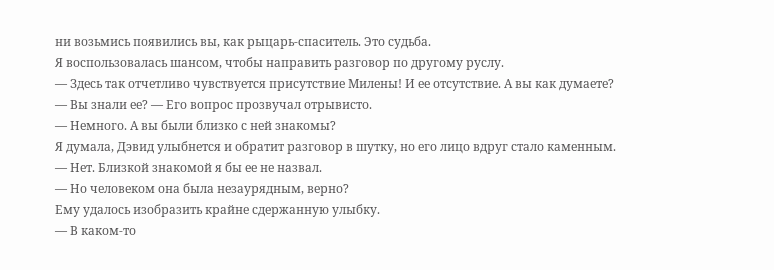ни возьмись появились вы, как рыцарь-спаситель. Это судьба.
Я воспользовалась шансом, чтобы направить разговор по другому руслу.
— Здесь так отчетливо чувствуется присутствие Милены! И ее отсутствие. А вы как думаете?
— Вы знали ее? — Его вопрос прозвучал отрывисто.
— Немного. А вы были близко с ней знакомы?
Я думала, Дэвид улыбнется и обратит разговор в шутку, но его лицо вдруг стало каменным.
— Нет. Близкой знакомой я бы ее не назвал.
— Но человеком она была незаурядным, верно?
Ему удалось изобразить крайне сдержанную улыбку.
— В каком-то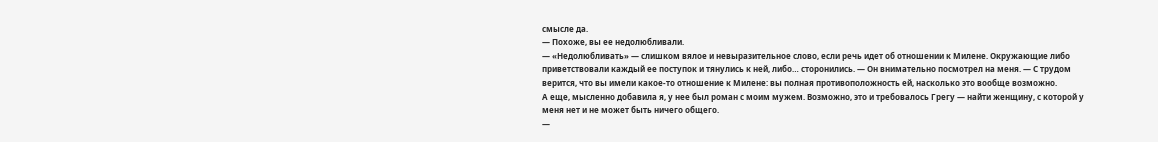смысле да.
— Похоже, вы ее недолюбливали.
— «Недолюбливать» — слишком вялое и невыразительное слово, если речь идет об отношении к Милене. Окружающие либо приветствовали каждый ее поступок и тянулись к ней, либо… сторонились. — Он внимательно посмотрел на меня. — С трудом верится, что вы имели какое-то отношение к Милене: вы полная противоположность ей, насколько это вообще возможно.
А еще, мысленно добавила я, у нее был роман с моим мужем. Возможно, это и требовалось Грегу — найти женщину, с которой у меня нет и не может быть ничего общего.
—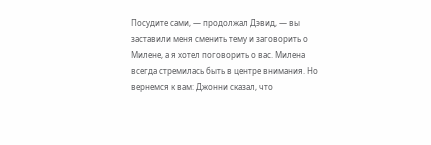Посудите сами, — продолжал Дэвид, — вы заставили меня сменить тему и заговорить о Милене, а я хотел поговорить о вас. Милена всегда стремилась быть в центре внимания. Но вернемся к вам: Джонни сказал, что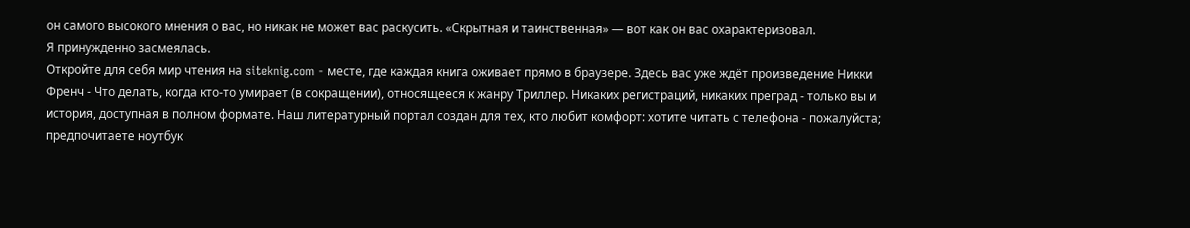он самого высокого мнения о вас, но никак не может вас раскусить. «Скрытная и таинственная» — вот как он вас охарактеризовал.
Я принужденно засмеялась.
Откройте для себя мир чтения на siteknig.com - месте, где каждая книга оживает прямо в браузере. Здесь вас уже ждёт произведение Никки Френч - Что делать, когда кто-то умирает (в сокращении), относящееся к жанру Триллер. Никаких регистраций, никаких преград - только вы и история, доступная в полном формате. Наш литературный портал создан для тех, кто любит комфорт: хотите читать с телефона - пожалуйста; предпочитаете ноутбук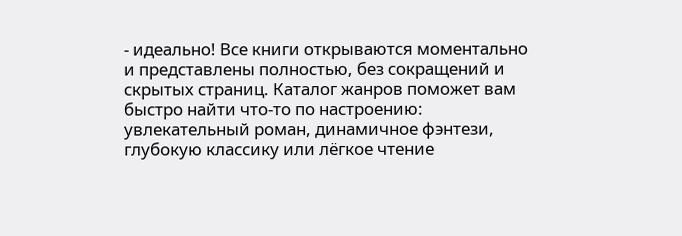- идеально! Все книги открываются моментально и представлены полностью, без сокращений и скрытых страниц. Каталог жанров поможет вам быстро найти что-то по настроению: увлекательный роман, динамичное фэнтези, глубокую классику или лёгкое чтение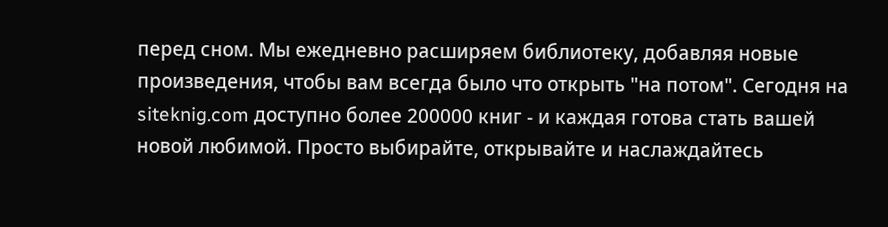перед сном. Мы ежедневно расширяем библиотеку, добавляя новые произведения, чтобы вам всегда было что открыть "на потом". Сегодня на siteknig.com доступно более 200000 книг - и каждая готова стать вашей новой любимой. Просто выбирайте, открывайте и наслаждайтесь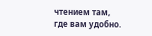чтением там, где вам удобно.